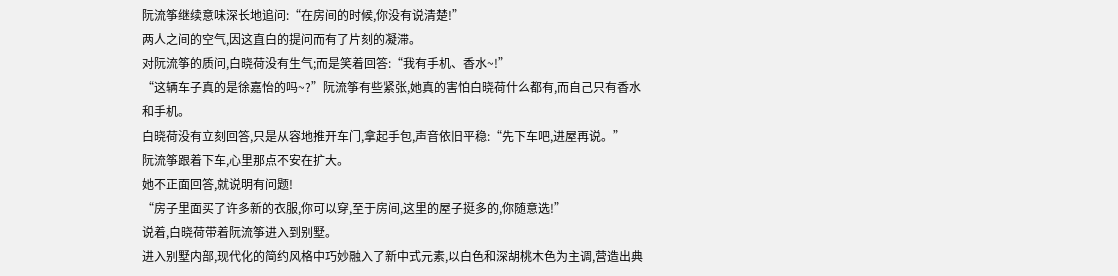阮流筝继续意味深长地追问:“在房间的时候,你没有说清楚!”
两人之间的空气,因这直白的提问而有了片刻的凝滞。
对阮流筝的质问,白晓荷没有生气;而是笑着回答:“我有手机、香水~!”
“这辆车子真的是徐嘉怡的吗~?”阮流筝有些紧张,她真的害怕白晓荷什么都有,而自己只有香水和手机。
白晓荷没有立刻回答,只是从容地推开车门,拿起手包,声音依旧平稳:“先下车吧,进屋再说。”
阮流筝跟着下车,心里那点不安在扩大。
她不正面回答,就说明有问题!
“房子里面买了许多新的衣服,你可以穿,至于房间,这里的屋子挺多的,你随意选!”
说着,白晓荷带着阮流筝进入到别墅。
进入别墅内部,现代化的简约风格中巧妙融入了新中式元素,以白色和深胡桃木色为主调,营造出典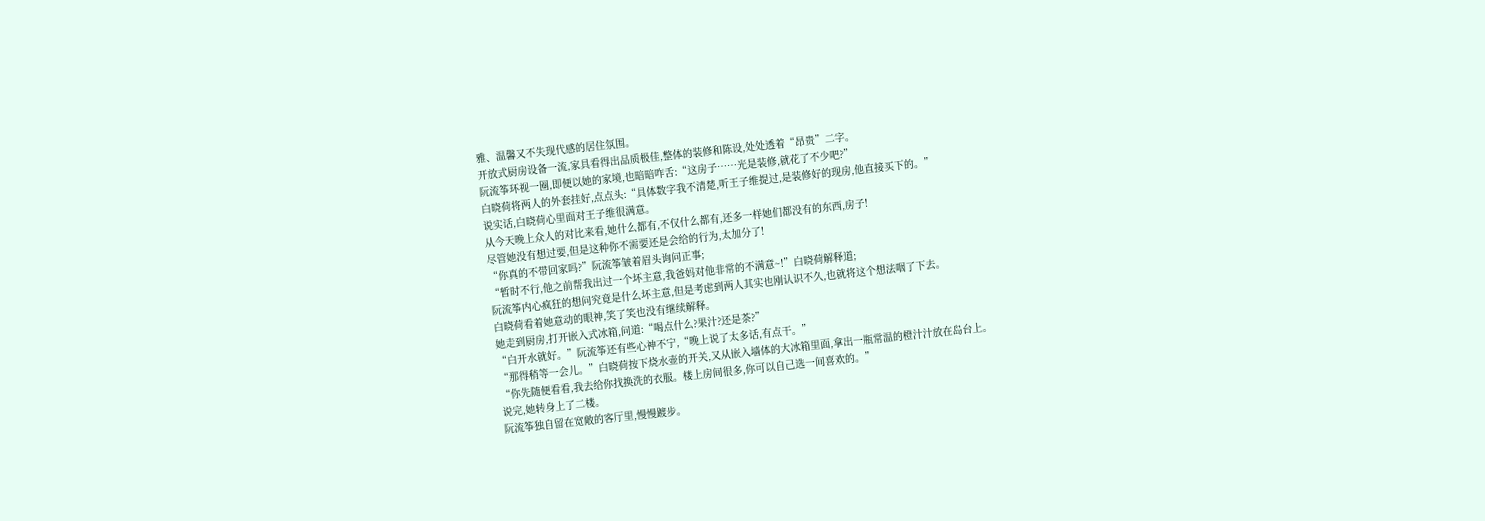雅、温馨又不失现代感的居住氛围。
开放式厨房设备一流,家具看得出品质极佳,整体的装修和陈设,处处透着“昂贵”二字。
阮流筝环视一圈,即便以她的家境,也暗暗咋舌:“这房子……光是装修,就花了不少吧?”
白晓荷将两人的外套挂好,点点头:“具体数字我不清楚,听王子维提过,是装修好的现房,他直接买下的。”
说实话,白晓荷心里面对王子维很满意。
从今天晚上众人的对比来看,她什么都有,不仅什么都有,还多一样她们都没有的东西,房子!
尽管她没有想过要,但是这种你不需要还是会给的行为,太加分了!
“你真的不带回家吗?”阮流筝皱着眉头询问正事;
“暂时不行,他之前帮我出过一个坏主意,我爸妈对他非常的不满意~!”白晓荷解释道;
阮流筝内心疯狂的想问究竟是什么坏主意,但是考虑到两人其实也刚认识不久,也就将这个想法咽了下去。
白晓荷看着她意动的眼神,笑了笑也没有继续解释。
她走到厨房,打开嵌入式冰箱,问道:“喝点什么?果汁?还是茶?”
“白开水就好。”阮流筝还有些心神不宁,“晚上说了太多话,有点干。”
“那得稍等一会儿。”白晓荷按下烧水壶的开关,又从嵌入墙体的大冰箱里面,拿出一瓶常温的橙汁汁放在岛台上。
“你先随便看看,我去给你找换洗的衣服。楼上房间很多,你可以自己选一间喜欢的。”
说完,她转身上了二楼。
阮流筝独自留在宽敞的客厅里,慢慢踱步。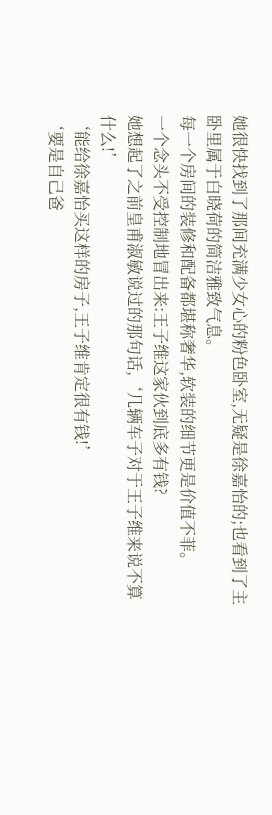她很快找到了那间充满少女心的粉色卧室,无疑是徐嘉怡的;也看到了主卧里属于白晓荷的简洁雅致气息。
每一个房间的装修和配备都堪称奢华,软装的细节更是价值不菲。
一个念头不受控制地冒出来:王子维这家伙到底多有钱?
她想起了之前皇甫淑敏说过的那句话,‘几辆车子对于王子维来说不算什么!’
‘能给徐嘉怡买这样的房子,王子维肯定很有钱!’
‘要是自己爸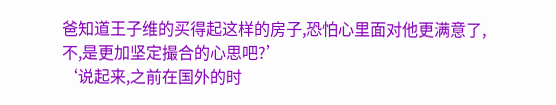爸知道王子维的买得起这样的房子,恐怕心里面对他更满意了,不,是更加坚定撮合的心思吧?’
‘说起来,之前在国外的时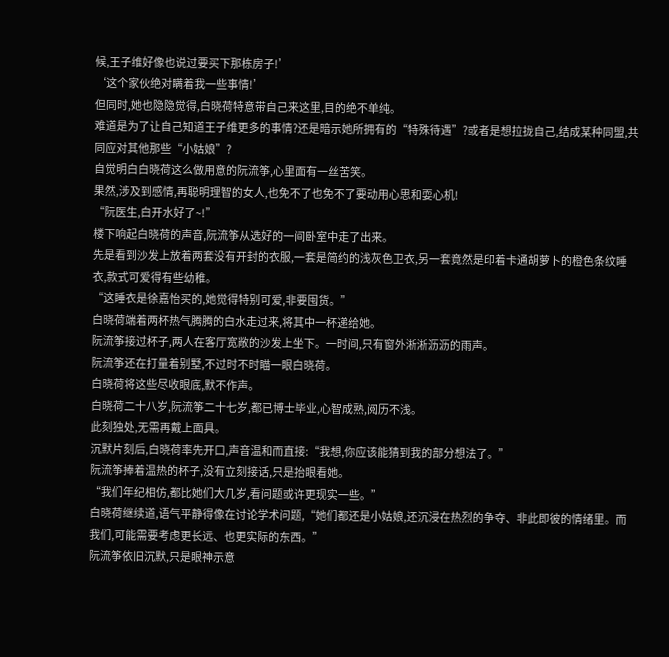候,王子维好像也说过要买下那栋房子!’
‘这个家伙绝对瞒着我一些事情!’
但同时,她也隐隐觉得,白晓荷特意带自己来这里,目的绝不单纯。
难道是为了让自己知道王子维更多的事情?还是暗示她所拥有的“特殊待遇”?或者是想拉拢自己,结成某种同盟,共同应对其他那些“小姑娘”?
自觉明白白晓荷这么做用意的阮流筝,心里面有一丝苦笑。
果然,涉及到感情,再聪明理智的女人,也免不了也免不了要动用心思和耍心机!
“阮医生,白开水好了~!”
楼下响起白晓荷的声音,阮流筝从选好的一间卧室中走了出来。
先是看到沙发上放着两套没有开封的衣服,一套是简约的浅灰色卫衣,另一套竟然是印着卡通胡萝卜的橙色条纹睡衣,款式可爱得有些幼稚。
“这睡衣是徐嘉怡买的,她觉得特别可爱,非要囤货。”
白晓荷端着两杯热气腾腾的白水走过来,将其中一杯递给她。
阮流筝接过杯子,两人在客厅宽敞的沙发上坐下。一时间,只有窗外淅淅沥沥的雨声。
阮流筝还在打量着别墅,不过时不时瞄一眼白晓荷。
白晓荷将这些尽收眼底,默不作声。
白晓荷二十八岁,阮流筝二十七岁,都已博士毕业,心智成熟,阅历不浅。
此刻独处,无需再戴上面具。
沉默片刻后,白晓荷率先开口,声音温和而直接:“我想,你应该能猜到我的部分想法了。”
阮流筝捧着温热的杯子,没有立刻接话,只是抬眼看她。
“我们年纪相仿,都比她们大几岁,看问题或许更现实一些。”
白晓荷继续道,语气平静得像在讨论学术问题,“她们都还是小姑娘,还沉浸在热烈的争夺、非此即彼的情绪里。而我们,可能需要考虑更长远、也更实际的东西。”
阮流筝依旧沉默,只是眼神示意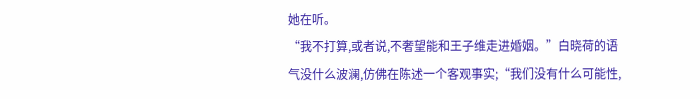她在听。
“我不打算,或者说,不奢望能和王子维走进婚姻。”白晓荷的语气没什么波澜,仿佛在陈述一个客观事实;“我们没有什么可能性,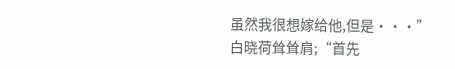虽然我很想嫁给他,但是···”
白晓荷耸耸肩;“首先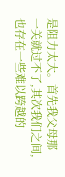是阻力太大。首先我父母那一关就过不了,其次我们之间,也存在一些难以跨越的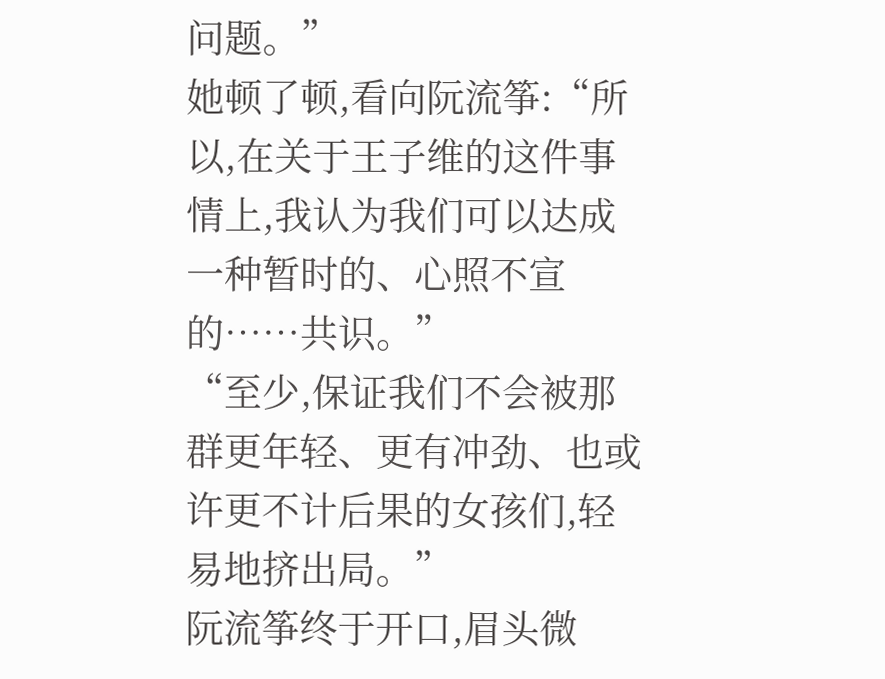问题。”
她顿了顿,看向阮流筝:“所以,在关于王子维的这件事情上,我认为我们可以达成一种暂时的、心照不宣的……共识。”
“至少,保证我们不会被那群更年轻、更有冲劲、也或许更不计后果的女孩们,轻易地挤出局。”
阮流筝终于开口,眉头微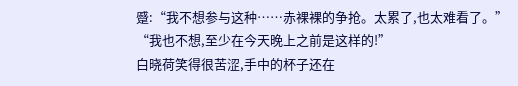蹙:“我不想参与这种……赤裸裸的争抢。太累了,也太难看了。”
“我也不想,至少在今天晚上之前是这样的!”
白晓荷笑得很苦涩,手中的杯子还在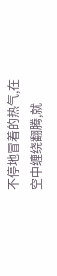不停地冒着的热气,在空中缠绕翻腾,就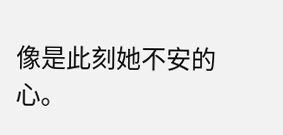像是此刻她不安的心。